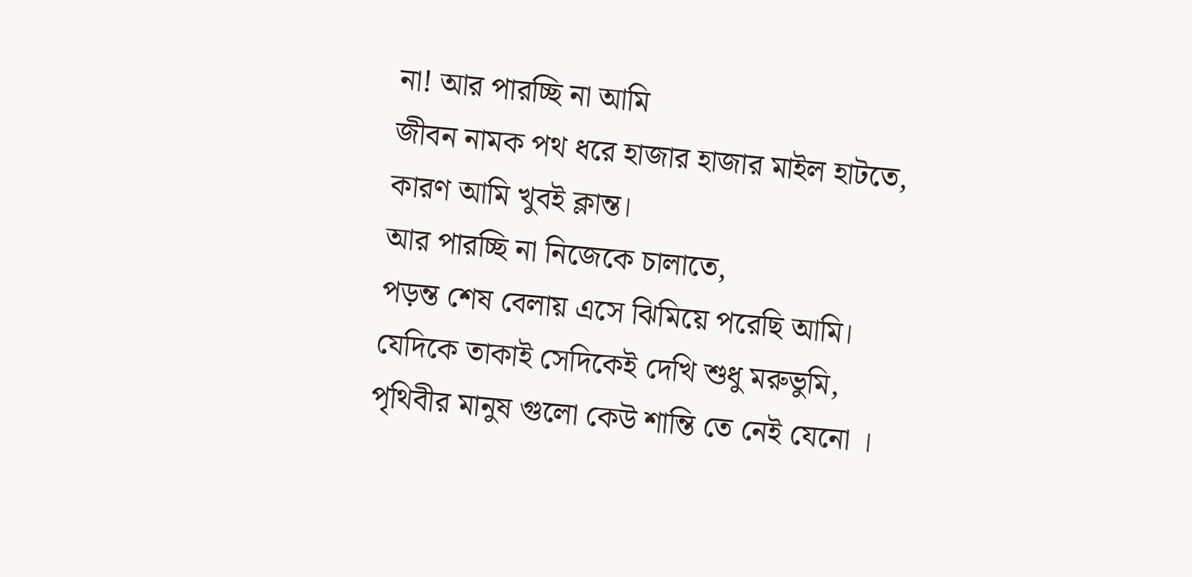না! আর পারচ্ছি না আমি
জীবন নামক পথ ধরে হাজার হাজার মাইল হাটতে,
কারণ আমি খুবই ক্লান্ত।
আর পারচ্ছি না নিজেকে চালাতে,
পড়ন্ত শেষ বেলায় এসে ঝিমিয়ে পরেছি আমি।
যেদিকে তাকাই সেদিকেই দেখি শুধু মরুভুমি,
পৃথিবীর মানুষ গুলো কেউ শান্তি তে নেই যেনো ।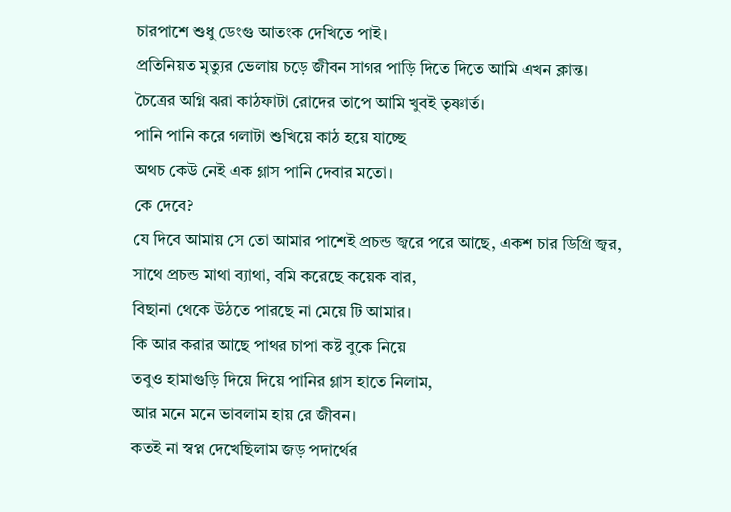চারপাশে শুধু ডেংগু আতংক দেখিতে পাই।
প্রতিনিয়ত মৃত্যুর ভেলায় চড়ে জীবন সাগর পাড়ি দিতে দিতে আমি এখন ক্লান্ত।
চৈত্রের অগ্নি ঝরা কাঠফাটা রোদের তাপে আমি খুবই তৃষ্ণার্ত।
পানি পানি করে গলাটা শুখিয়ে কাঠ হয়ে যাচ্ছে
অথচ কেউ নেই এক গ্লাস পানি দেবার মতো।
কে দেবে?
যে দিবে আমায় সে তো আমার পাশেই প্রচন্ড জ্বরে পরে আছে, একশ চার ডিগ্রি জ্বর,
সাথে প্রচন্ড মাথা ব্যাথা, বমি করেছে কয়েক বার,
বিছানা থেকে উঠতে পারছে না মেয়ে টি আমার।
কি আর করার আছে পাথর চাপা কষ্ট বুকে নিয়ে
তবুও হামাগুড়ি দিয়ে দিয়ে পানির গ্লাস হাতে নিলাম,
আর মনে মনে ভাবলাম হায় রে জীবন।
কতই না স্বপ্ন দেখেছিলাম জড় পদার্থের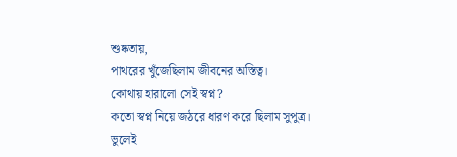শুষ্কতায়,
পাথরের খুঁজেছিলাম জীবনের অস্তিত্ব।
কোথায় হারালো সেই স্বপ্ন?
কতো স্বপ্ন নিয়ে জঠরে ধারণ করে ছিলাম সুপুত্র।
ভুলেই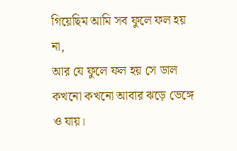গিয়েছিম আমি সব ফুলে ফল হয় না,
আর যে ফুলে ফল হয় সে ডাল কখনো কখনো আবার ঝড়ে ভেঙ্গে ও যায়।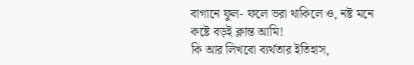বাগানে ফুল- ফলে ভরা থাকিলে ও, নষ্ট মনে কষ্টে বড়ই ক্লান্ত আমি!
কি আর লিখবো ব্যর্থতার ইতিহাস,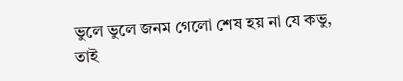ভুলে ভুলে জনম গেলো শেষ হয় না যে কভু,
তাই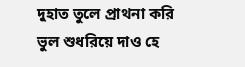দুহাত তুলে প্রাথনা করি ভুল শুধরিয়ে দাও হে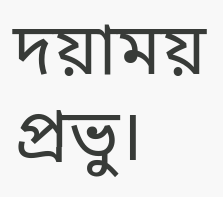দয়াময় প্রভু।